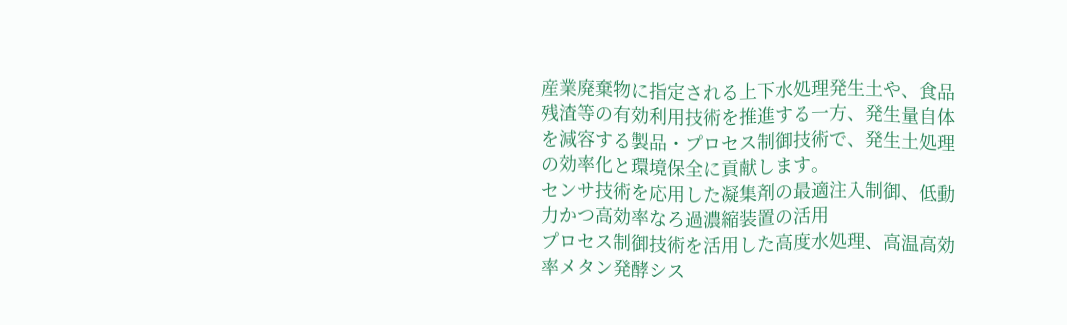産業廃棄物に指定される上下水処理発生土や、食品残渣等の有効利用技術を推進する一方、発生量自体を減容する製品・プロセス制御技術で、発生土処理の効率化と環境保全に貢献します。
センサ技術を応用した凝集剤の最適注入制御、低動力かつ高効率なろ過濃縮装置の活用
プロセス制御技術を活用した高度水処理、高温高効率メタン発酵シス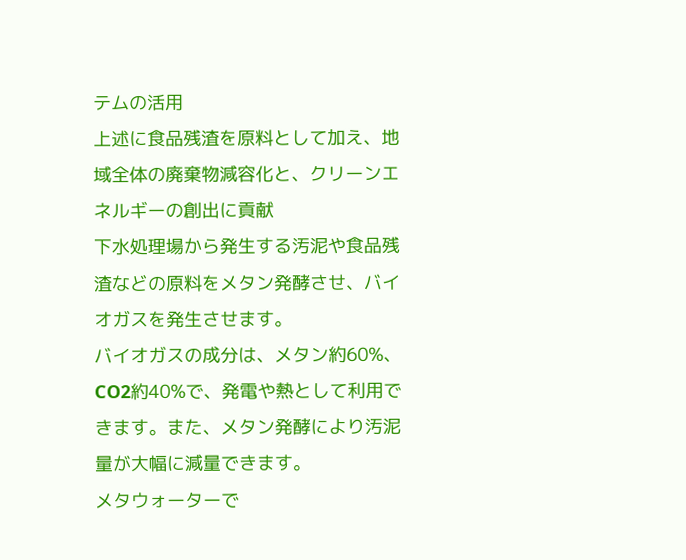テムの活用
上述に食品残渣を原料として加え、地域全体の廃棄物減容化と、クリーンエネルギーの創出に貢献
下水処理場から発生する汚泥や食品残渣などの原料をメタン発酵させ、バイオガスを発生させます。
バイオガスの成分は、メタン約60%、CO2約40%で、発電や熱として利用できます。また、メタン発酵により汚泥量が大幅に減量できます。
メタウォーターで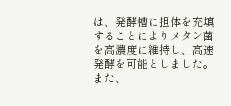は、発酵槽に担体を充填することによりメタン菌を高濃度に維持し、高速発酵を可能としました。
また、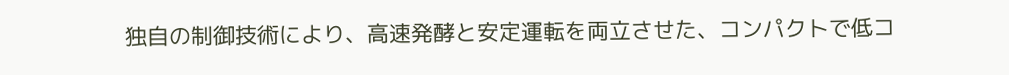独自の制御技術により、高速発酵と安定運転を両立させた、コンパクトで低コ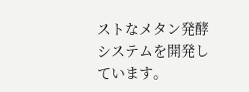ストなメタン発酵システムを開発しています。